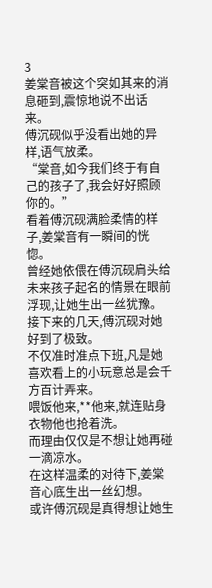3
姜棠音被这个突如其来的消息砸到,震惊地说不出话来。
傅沉砚似乎没看出她的异样,语气放柔。
“棠音,如今我们终于有自己的孩子了,我会好好照顾你的。”
看着傅沉砚满脸柔情的样子,姜棠音有一瞬间的恍惚。
曾经她依偎在傅沉砚肩头给未来孩子起名的情景在眼前浮现,让她生出一丝犹豫。
接下来的几天,傅沉砚对她好到了极致。
不仅准时准点下班,凡是她喜欢看上的小玩意总是会千方百计弄来。
喂饭他来,**他来,就连贴身衣物他也抢着洗。
而理由仅仅是不想让她再碰一滴凉水。
在这样温柔的对待下,姜棠音心底生出一丝幻想。
或许傅沉砚是真得想让她生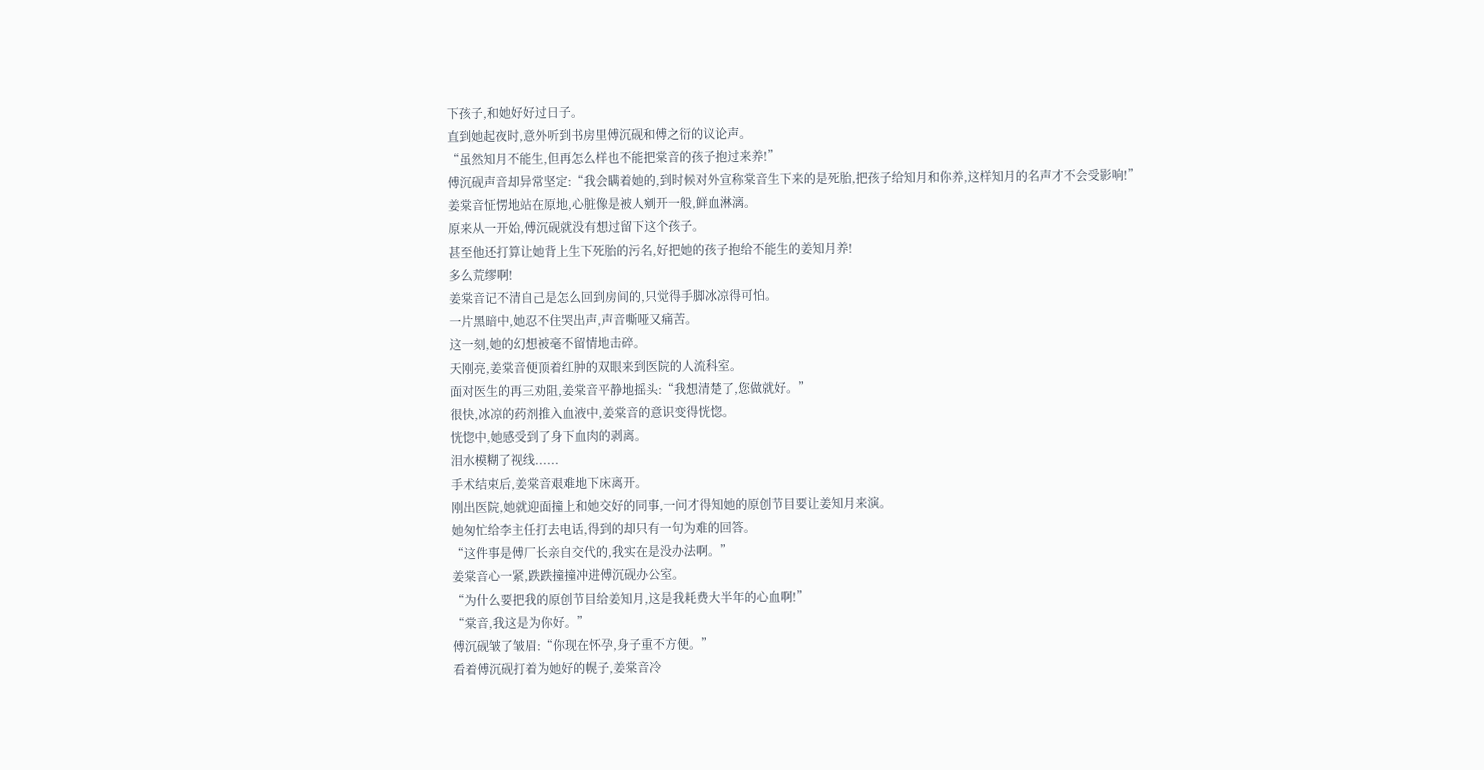下孩子,和她好好过日子。
直到她起夜时,意外听到书房里傅沉砚和傅之衍的议论声。
“虽然知月不能生,但再怎么样也不能把棠音的孩子抱过来养!”
傅沉砚声音却异常坚定:“我会瞒着她的,到时候对外宣称棠音生下来的是死胎,把孩子给知月和你养,这样知月的名声才不会受影响!”
姜棠音怔愣地站在原地,心脏像是被人剜开一般,鲜血淋漓。
原来从一开始,傅沉砚就没有想过留下这个孩子。
甚至他还打算让她背上生下死胎的污名,好把她的孩子抱给不能生的姜知月养!
多么荒缪啊!
姜棠音记不清自己是怎么回到房间的,只觉得手脚冰凉得可怕。
一片黑暗中,她忍不住哭出声,声音嘶哑又痛苦。
这一刻,她的幻想被毫不留情地击碎。
天刚亮,姜棠音便顶着红肿的双眼来到医院的人流科室。
面对医生的再三劝阻,姜棠音平静地摇头:“我想清楚了,您做就好。”
很快,冰凉的药剂推入血液中,姜棠音的意识变得恍惚。
恍惚中,她感受到了身下血肉的剥离。
泪水模糊了视线......
手术结束后,姜棠音艰难地下床离开。
刚出医院,她就迎面撞上和她交好的同事,一问才得知她的原创节目要让姜知月来演。
她匆忙给李主任打去电话,得到的却只有一句为难的回答。
“这件事是傅厂长亲自交代的,我实在是没办法啊。”
姜棠音心一紧,跌跌撞撞冲进傅沉砚办公室。
“为什么要把我的原创节目给姜知月,这是我耗费大半年的心血啊!”
“棠音,我这是为你好。”
傅沉砚皱了皱眉:“你现在怀孕,身子重不方便。”
看着傅沉砚打着为她好的幌子,姜棠音冷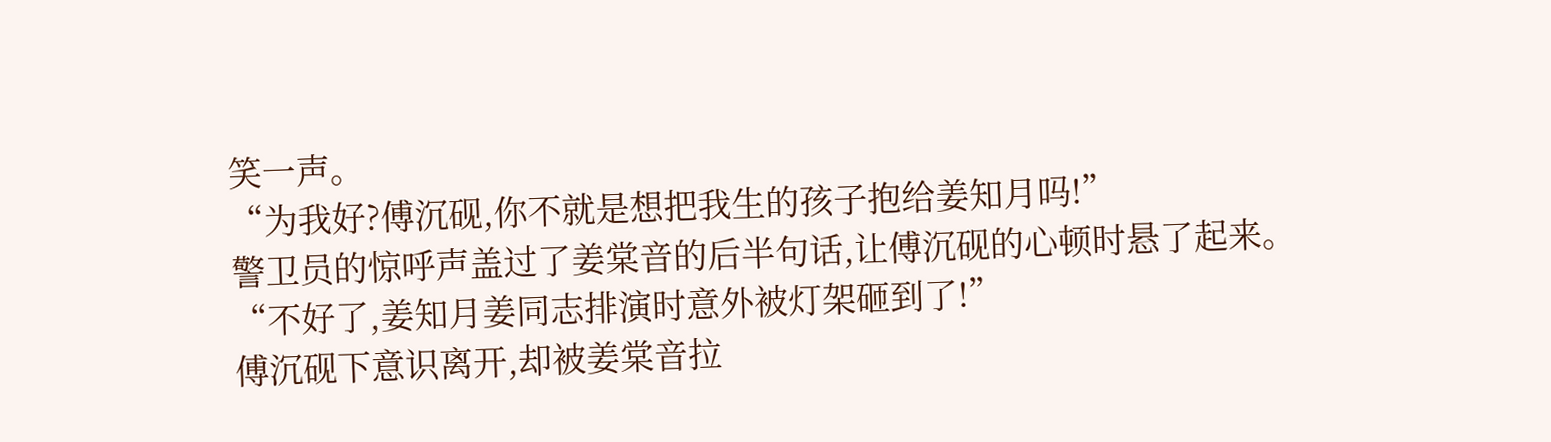笑一声。
“为我好?傅沉砚,你不就是想把我生的孩子抱给姜知月吗!”
警卫员的惊呼声盖过了姜棠音的后半句话,让傅沉砚的心顿时悬了起来。
“不好了,姜知月姜同志排演时意外被灯架砸到了!”
傅沉砚下意识离开,却被姜棠音拉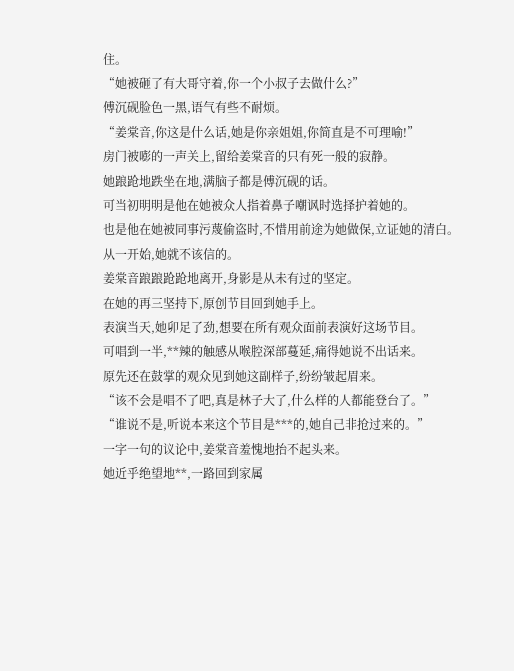住。
“她被砸了有大哥守着,你一个小叔子去做什么?”
傅沉砚脸色一黑,语气有些不耐烦。
“姜棠音,你这是什么话,她是你亲姐姐,你简直是不可理喻!”
房门被嘭的一声关上,留给姜棠音的只有死一般的寂静。
她踉跄地跌坐在地,满脑子都是傅沉砚的话。
可当初明明是他在她被众人指着鼻子嘲讽时选择护着她的。
也是他在她被同事污蔑偷盗时,不惜用前途为她做保,立证她的清白。
从一开始,她就不该信的。
姜棠音踉踉跄跄地离开,身影是从未有过的坚定。
在她的再三坚持下,原创节目回到她手上。
表演当天,她卯足了劲,想要在所有观众面前表演好这场节目。
可唱到一半,**辣的触感从喉腔深部蔓延,痛得她说不出话来。
原先还在鼓掌的观众见到她这副样子,纷纷皱起眉来。
“该不会是唱不了吧,真是林子大了,什么样的人都能登台了。”
“谁说不是,听说本来这个节目是***的,她自己非抢过来的。”
一字一句的议论中,姜棠音羞愧地抬不起头来。
她近乎绝望地**,一路回到家属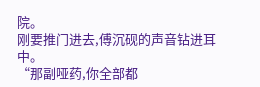院。
刚要推门进去,傅沉砚的声音钻进耳中。
“那副哑药,你全部都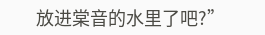放进棠音的水里了吧?”